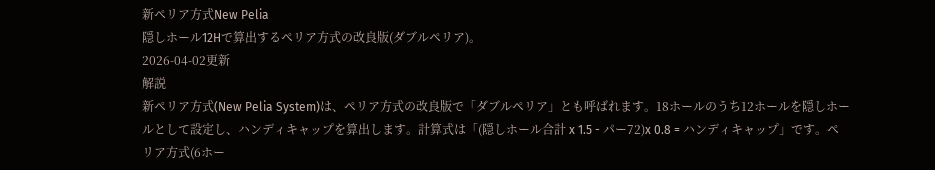新ペリア方式New Pelia
隠しホール12Hで算出するペリア方式の改良版(ダブルペリア)。
2026-04-02更新
解説
新ペリア方式(New Pelia System)は、ペリア方式の改良版で「ダブルペリア」とも呼ばれます。18ホールのうち12ホールを隠しホールとして設定し、ハンディキャップを算出します。計算式は「(隠しホール合計 x 1.5 - パー72)x 0.8 = ハンディキャップ」です。ペリア方式(6ホー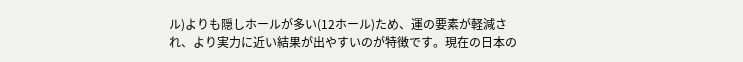ル)よりも隠しホールが多い(12ホール)ため、運の要素が軽減され、より実力に近い結果が出やすいのが特徴です。現在の日本の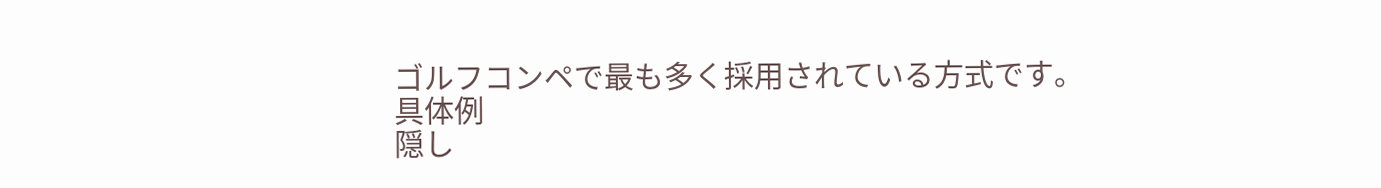ゴルフコンペで最も多く採用されている方式です。
具体例
隠し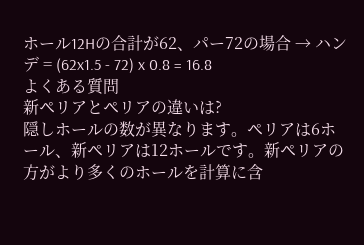ホール12Hの合計が62、パー72の場合 → ハンデ = (62x1.5 - 72) x 0.8 = 16.8
よくある質問
新ペリアとペリアの違いは?
隠しホールの数が異なります。ペリアは6ホール、新ペリアは12ホールです。新ペリアの方がより多くのホールを計算に含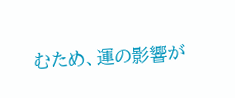むため、運の影響が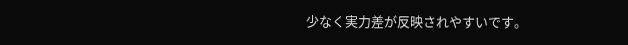少なく実力差が反映されやすいです。